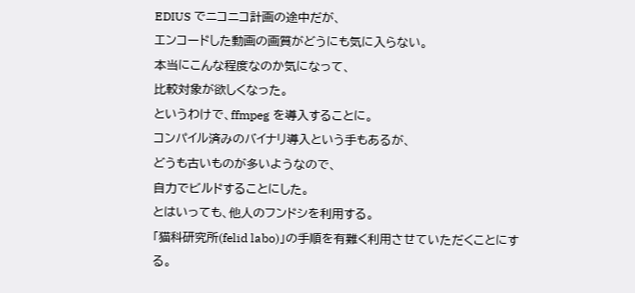EDIUS でニコニコ計画の途中だが、
エンコードした動画の画質がどうにも気に入らない。
本当にこんな程度なのか気になって、
比較対象が欲しくなった。
というわけで、ffmpeg を導入することに。
コンパイル済みのバイナリ導入という手もあるが、
どうも古いものが多いようなので、
自力でビルドすることにした。
とはいっても、他人のフンドシを利用する。
「猫科研究所(felid labo)」の手順を有難く利用させていただくことにする。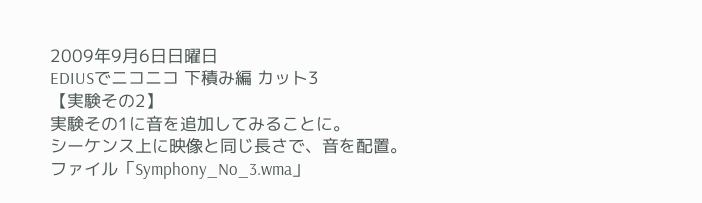2009年9月6日日曜日
EDIUSでニコニコ 下積み編 カット3
【実験その2】
実験その1に音を追加してみることに。
シーケンス上に映像と同じ長さで、音を配置。
ファイル「Symphony_No_3.wma」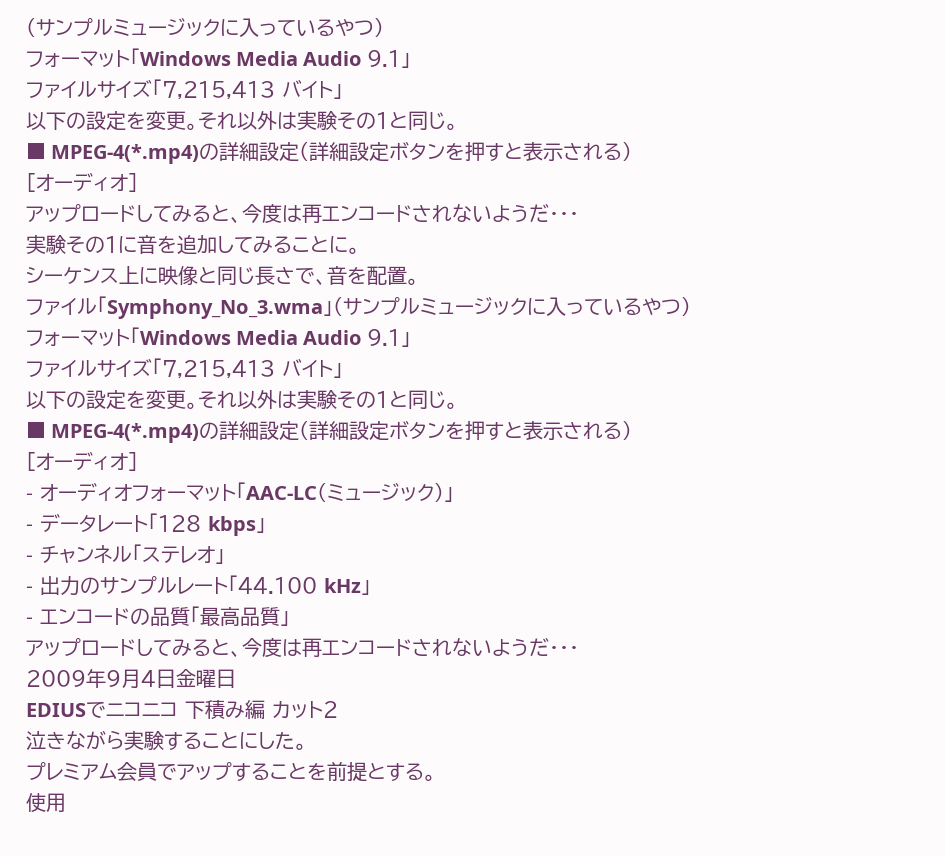(サンプルミュージックに入っているやつ)
フォーマット「Windows Media Audio 9.1」
ファイルサイズ「7,215,413 バイト」
以下の設定を変更。それ以外は実験その1と同じ。
■ MPEG-4(*.mp4)の詳細設定(詳細設定ボタンを押すと表示される)
[オーディオ]
アップロードしてみると、今度は再エンコードされないようだ・・・
実験その1に音を追加してみることに。
シーケンス上に映像と同じ長さで、音を配置。
ファイル「Symphony_No_3.wma」(サンプルミュージックに入っているやつ)
フォーマット「Windows Media Audio 9.1」
ファイルサイズ「7,215,413 バイト」
以下の設定を変更。それ以外は実験その1と同じ。
■ MPEG-4(*.mp4)の詳細設定(詳細設定ボタンを押すと表示される)
[オーディオ]
- オーディオフォーマット「AAC-LC(ミュージック)」
- データレート「128 kbps」
- チャンネル「ステレオ」
- 出力のサンプルレート「44.100 kHz」
- エンコードの品質「最高品質」
アップロードしてみると、今度は再エンコードされないようだ・・・
2009年9月4日金曜日
EDIUSでニコニコ 下積み編 カット2
泣きながら実験することにした。
プレミアム会員でアップすることを前提とする。
使用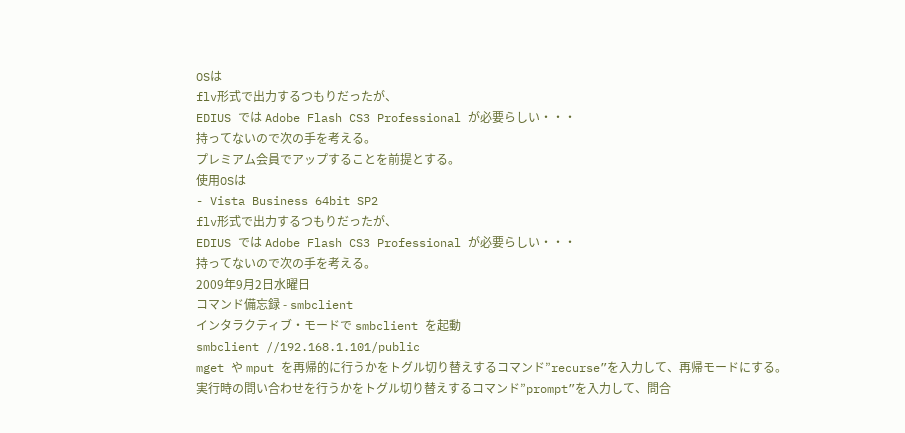OSは
flv形式で出力するつもりだったが、
EDIUS では Adobe Flash CS3 Professional が必要らしい・・・
持ってないので次の手を考える。
プレミアム会員でアップすることを前提とする。
使用OSは
- Vista Business 64bit SP2
flv形式で出力するつもりだったが、
EDIUS では Adobe Flash CS3 Professional が必要らしい・・・
持ってないので次の手を考える。
2009年9月2日水曜日
コマンド備忘録 - smbclient
インタラクティブ・モードで smbclient を起動
smbclient //192.168.1.101/public
mget や mput を再帰的に行うかをトグル切り替えするコマンド”recurse”を入力して、再帰モードにする。
実行時の問い合わせを行うかをトグル切り替えするコマンド”prompt”を入力して、問合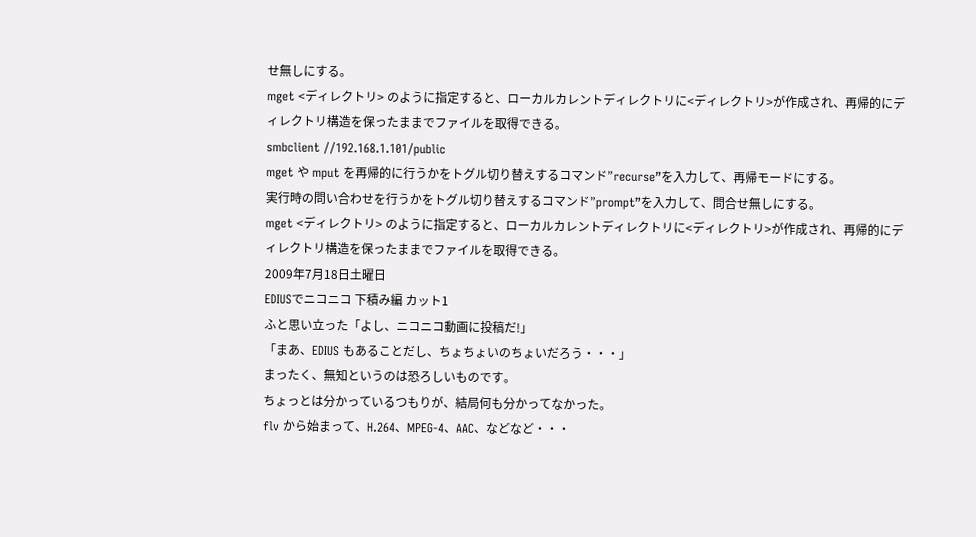せ無しにする。
mget <ディレクトリ> のように指定すると、ローカルカレントディレクトリに<ディレクトリ>が作成され、再帰的にディレクトリ構造を保ったままでファイルを取得できる。
smbclient //192.168.1.101/public
mget や mput を再帰的に行うかをトグル切り替えするコマンド”recurse”を入力して、再帰モードにする。
実行時の問い合わせを行うかをトグル切り替えするコマンド”prompt”を入力して、問合せ無しにする。
mget <ディレクトリ> のように指定すると、ローカルカレントディレクトリに<ディレクトリ>が作成され、再帰的にディレクトリ構造を保ったままでファイルを取得できる。
2009年7月18日土曜日
EDIUSでニコニコ 下積み編 カット1
ふと思い立った「よし、ニコニコ動画に投稿だ!」
「まあ、EDIUS もあることだし、ちょちょいのちょいだろう・・・」
まったく、無知というのは恐ろしいものです。
ちょっとは分かっているつもりが、結局何も分かってなかった。
flv から始まって、H.264、MPEG-4、AAC、などなど・・・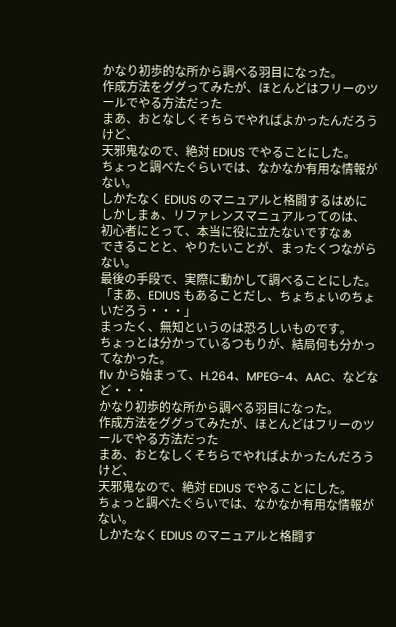かなり初歩的な所から調べる羽目になった。
作成方法をググってみたが、ほとんどはフリーのツールでやる方法だった
まあ、おとなしくそちらでやればよかったんだろうけど、
天邪鬼なので、絶対 EDIUS でやることにした。
ちょっと調べたぐらいでは、なかなか有用な情報がない。
しかたなく EDIUS のマニュアルと格闘するはめに
しかしまぁ、リファレンスマニュアルってのは、
初心者にとって、本当に役に立たないですなぁ
できることと、やりたいことが、まったくつながらない。
最後の手段で、実際に動かして調べることにした。
「まあ、EDIUS もあることだし、ちょちょいのちょいだろう・・・」
まったく、無知というのは恐ろしいものです。
ちょっとは分かっているつもりが、結局何も分かってなかった。
flv から始まって、H.264、MPEG-4、AAC、などなど・・・
かなり初歩的な所から調べる羽目になった。
作成方法をググってみたが、ほとんどはフリーのツールでやる方法だった
まあ、おとなしくそちらでやればよかったんだろうけど、
天邪鬼なので、絶対 EDIUS でやることにした。
ちょっと調べたぐらいでは、なかなか有用な情報がない。
しかたなく EDIUS のマニュアルと格闘す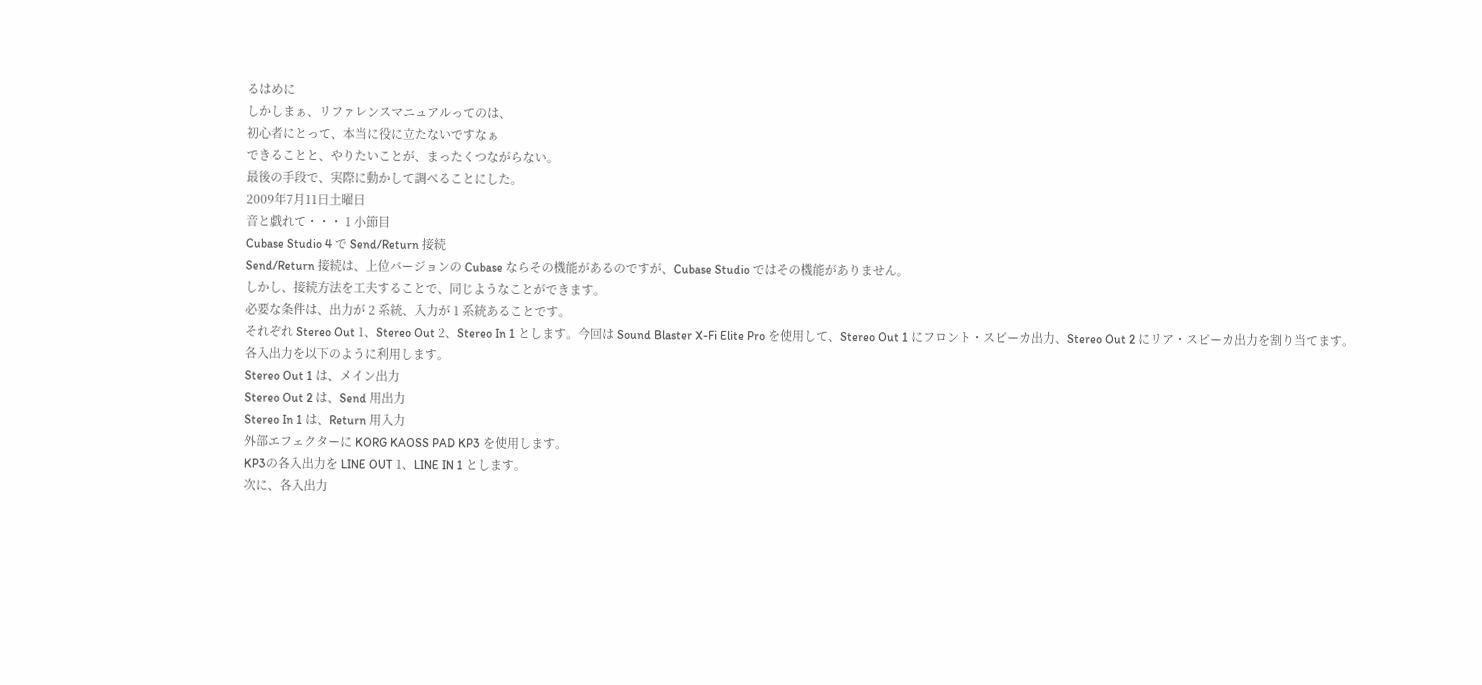るはめに
しかしまぁ、リファレンスマニュアルってのは、
初心者にとって、本当に役に立たないですなぁ
できることと、やりたいことが、まったくつながらない。
最後の手段で、実際に動かして調べることにした。
2009年7月11日土曜日
音と戯れて・・・ 1 小節目
Cubase Studio 4 で Send/Return 接続
Send/Return 接続は、上位バージョンの Cubase ならその機能があるのですが、Cubase Studio ではその機能がありません。
しかし、接続方法を工夫することで、同じようなことができます。
必要な条件は、出力が 2 系統、入力が 1 系統あることです。
それぞれ Stereo Out 1、Stereo Out 2、Stereo In 1 とします。今回は Sound Blaster X-Fi Elite Pro を使用して、Stereo Out 1 にフロント・スピーカ出力、Stereo Out 2 にリア・スピーカ出力を割り当てます。
各入出力を以下のように利用します。
Stereo Out 1 は、メイン出力
Stereo Out 2 は、Send 用出力
Stereo In 1 は、Return 用入力
外部エフェクターに KORG KAOSS PAD KP3 を使用します。
KP3の各入出力を LINE OUT 1、LINE IN 1 とします。
次に、各入出力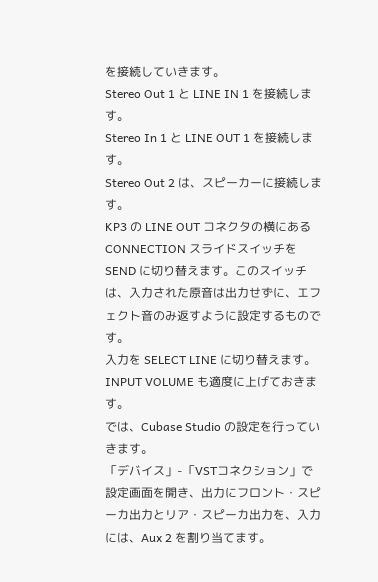を接続していきます。
Stereo Out 1 と LINE IN 1 を接続します。
Stereo In 1 と LINE OUT 1 を接続します。
Stereo Out 2 は、スピーカーに接続します。
KP3 の LINE OUT コネクタの横にある CONNECTION スライドスイッチを SEND に切り替えます。このスイッチは、入力された原音は出力せずに、エフェクト音のみ返すように設定するものです。
入力を SELECT LINE に切り替えます。
INPUT VOLUME も適度に上げておきます。
では、Cubase Studio の設定を行っていきます。
「デバイス」-「VSTコネクション」で設定画面を開き、出力にフロント・スピーカ出力とリア・スピーカ出力を、入力には、Aux 2 を割り当てます。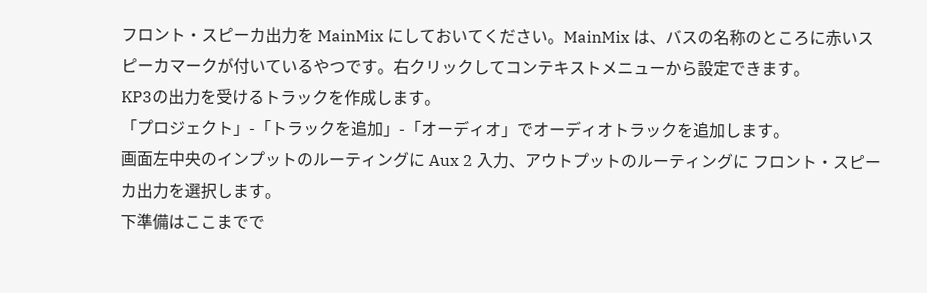フロント・スピーカ出力を MainMix にしておいてください。MainMix は、バスの名称のところに赤いスピーカマークが付いているやつです。右クリックしてコンテキストメニューから設定できます。
KP3の出力を受けるトラックを作成します。
「プロジェクト」-「トラックを追加」-「オーディオ」でオーディオトラックを追加します。
画面左中央のインプットのルーティングに Aux 2 入力、アウトプットのルーティングに フロント・スピーカ出力を選択します。
下準備はここまでで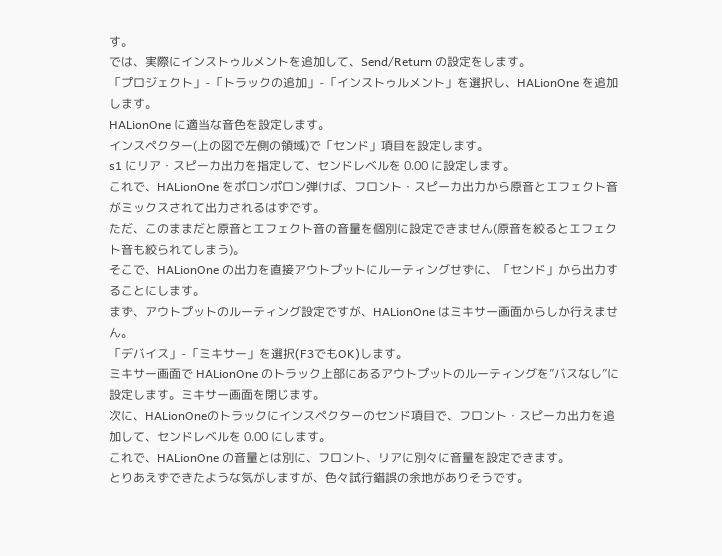す。
では、実際にインストゥルメントを追加して、Send/Return の設定をします。
「プロジェクト」-「トラックの追加」-「インストゥルメント」を選択し、HALionOne を追加します。
HALionOne に適当な音色を設定します。
インスペクター(上の図で左側の領域)で「センド」項目を設定します。
s1 にリア・スピーカ出力を指定して、センドレベルを 0.00 に設定します。
これで、HALionOne をポロンポロン弾けば、フロント・スピーカ出力から原音とエフェクト音がミックスされて出力されるはずです。
ただ、このままだと原音とエフェクト音の音量を個別に設定できません(原音を絞るとエフェクト音も絞られてしまう)。
そこで、HALionOne の出力を直接アウトプットにルーティングせずに、「センド」から出力することにします。
まず、アウトプットのルーティング設定ですが、HALionOne はミキサー画面からしか行えません。
「デバイス」-「ミキサー」を選択(F3でもOK)します。
ミキサー画面で HALionOne のトラック上部にあるアウトプットのルーティングを”バスなし”に設定します。ミキサー画面を閉じます。
次に、HALionOneのトラックにインスペクターのセンド項目で、フロント・スピーカ出力を追加して、センドレベルを 0.00 にします。
これで、HALionOne の音量とは別に、フロント、リアに別々に音量を設定できます。
とりあえずできたような気がしますが、色々試行錯誤の余地がありそうです。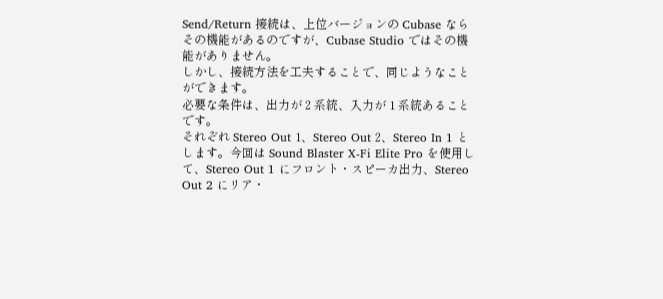Send/Return 接続は、上位バージョンの Cubase ならその機能があるのですが、Cubase Studio ではその機能がありません。
しかし、接続方法を工夫することで、同じようなことができます。
必要な条件は、出力が 2 系統、入力が 1 系統あることです。
それぞれ Stereo Out 1、Stereo Out 2、Stereo In 1 とします。今回は Sound Blaster X-Fi Elite Pro を使用して、Stereo Out 1 にフロント・スピーカ出力、Stereo Out 2 にリア・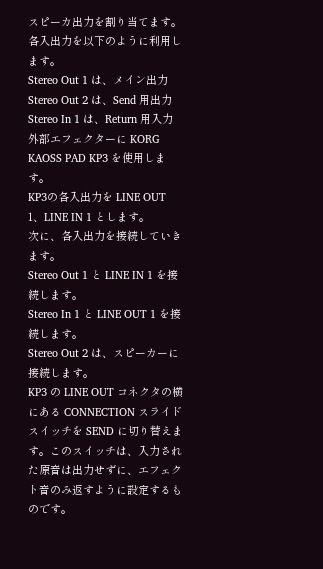スピーカ出力を割り当てます。
各入出力を以下のように利用します。
Stereo Out 1 は、メイン出力
Stereo Out 2 は、Send 用出力
Stereo In 1 は、Return 用入力
外部エフェクターに KORG KAOSS PAD KP3 を使用します。
KP3の各入出力を LINE OUT 1、LINE IN 1 とします。
次に、各入出力を接続していきます。
Stereo Out 1 と LINE IN 1 を接続します。
Stereo In 1 と LINE OUT 1 を接続します。
Stereo Out 2 は、スピーカーに接続します。
KP3 の LINE OUT コネクタの横にある CONNECTION スライドスイッチを SEND に切り替えます。このスイッチは、入力された原音は出力せずに、エフェクト音のみ返すように設定するものです。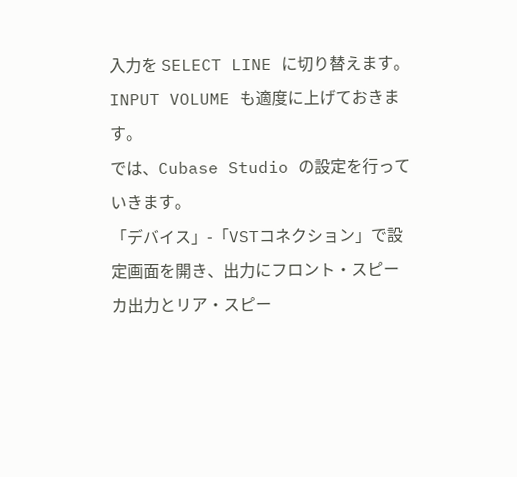入力を SELECT LINE に切り替えます。
INPUT VOLUME も適度に上げておきます。
では、Cubase Studio の設定を行っていきます。
「デバイス」-「VSTコネクション」で設定画面を開き、出力にフロント・スピーカ出力とリア・スピー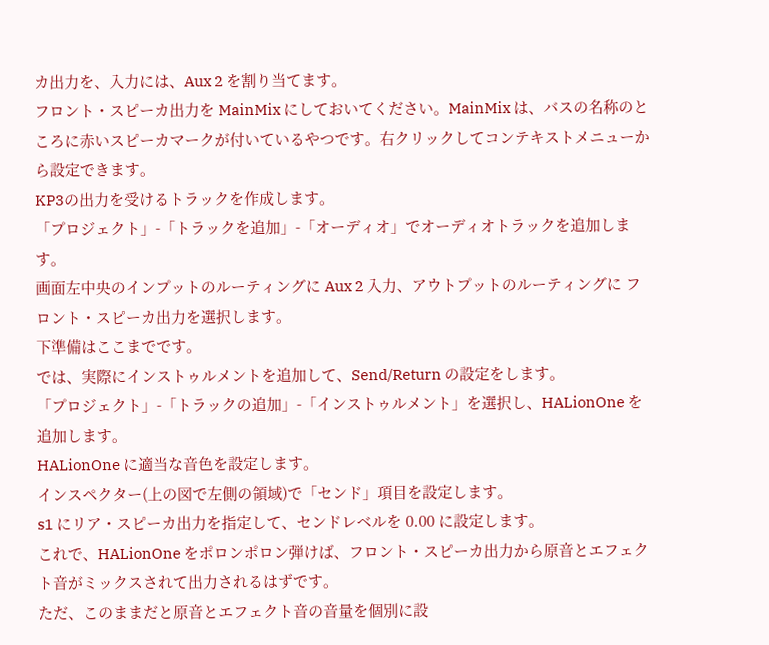カ出力を、入力には、Aux 2 を割り当てます。
フロント・スピーカ出力を MainMix にしておいてください。MainMix は、バスの名称のところに赤いスピーカマークが付いているやつです。右クリックしてコンテキストメニューから設定できます。
KP3の出力を受けるトラックを作成します。
「プロジェクト」-「トラックを追加」-「オーディオ」でオーディオトラックを追加します。
画面左中央のインプットのルーティングに Aux 2 入力、アウトプットのルーティングに フロント・スピーカ出力を選択します。
下準備はここまでです。
では、実際にインストゥルメントを追加して、Send/Return の設定をします。
「プロジェクト」-「トラックの追加」-「インストゥルメント」を選択し、HALionOne を追加します。
HALionOne に適当な音色を設定します。
インスペクター(上の図で左側の領域)で「センド」項目を設定します。
s1 にリア・スピーカ出力を指定して、センドレベルを 0.00 に設定します。
これで、HALionOne をポロンポロン弾けば、フロント・スピーカ出力から原音とエフェクト音がミックスされて出力されるはずです。
ただ、このままだと原音とエフェクト音の音量を個別に設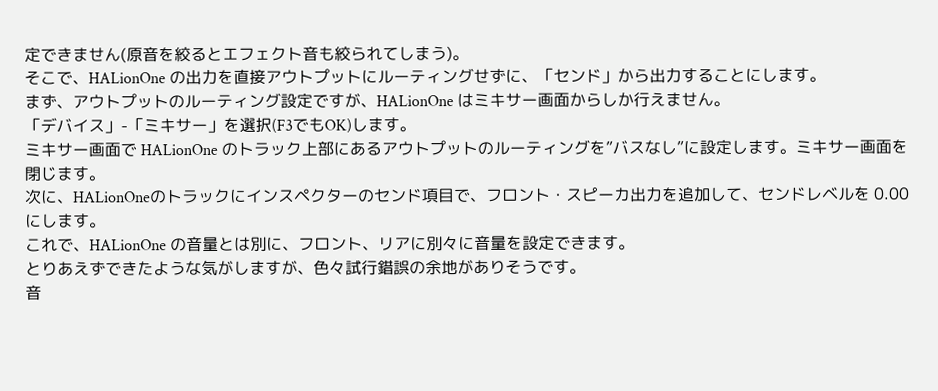定できません(原音を絞るとエフェクト音も絞られてしまう)。
そこで、HALionOne の出力を直接アウトプットにルーティングせずに、「センド」から出力することにします。
まず、アウトプットのルーティング設定ですが、HALionOne はミキサー画面からしか行えません。
「デバイス」-「ミキサー」を選択(F3でもOK)します。
ミキサー画面で HALionOne のトラック上部にあるアウトプットのルーティングを”バスなし”に設定します。ミキサー画面を閉じます。
次に、HALionOneのトラックにインスペクターのセンド項目で、フロント・スピーカ出力を追加して、センドレベルを 0.00 にします。
これで、HALionOne の音量とは別に、フロント、リアに別々に音量を設定できます。
とりあえずできたような気がしますが、色々試行錯誤の余地がありそうです。
音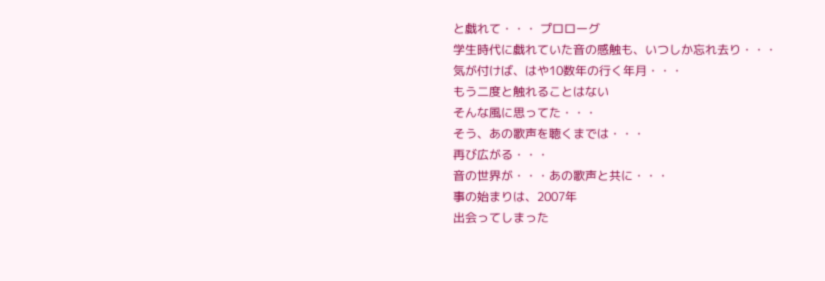と戯れて・・・ プロローグ
学生時代に戯れていた音の感触も、いつしか忘れ去り・・・
気が付けば、はや10数年の行く年月・・・
もう二度と触れることはない
そんな風に思ってた・・・
そう、あの歌声を聴くまでは・・・
再び広がる・・・
音の世界が・・・あの歌声と共に・・・
事の始まりは、2007年
出会ってしまった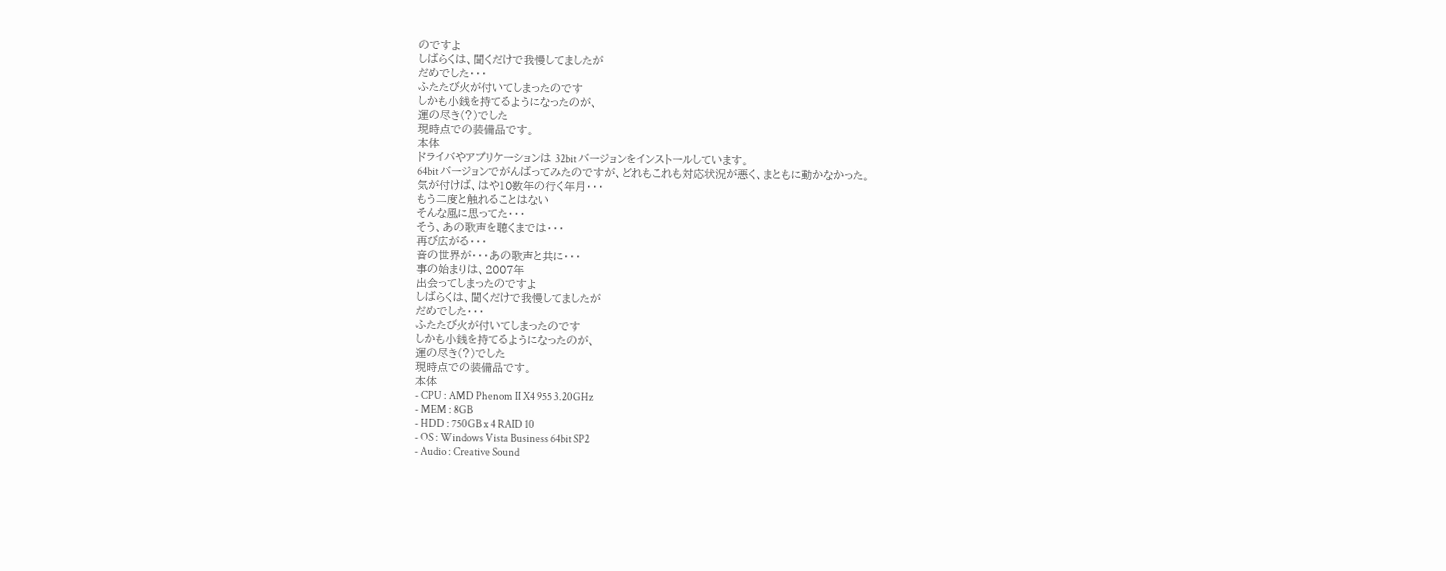のですよ
しばらくは、聞くだけで我慢してましたが
だめでした・・・
ふたたび火が付いてしまったのです
しかも小銭を持てるようになったのが、
運の尽き(?)でした
現時点での装備品です。
本体
ドライバやアプリケーションは 32bit バージョンをインストールしています。
64bit バージョンでがんばってみたのですが、どれもこれも対応状況が悪く、まともに動かなかった。
気が付けば、はや10数年の行く年月・・・
もう二度と触れることはない
そんな風に思ってた・・・
そう、あの歌声を聴くまでは・・・
再び広がる・・・
音の世界が・・・あの歌声と共に・・・
事の始まりは、2007年
出会ってしまったのですよ
しばらくは、聞くだけで我慢してましたが
だめでした・・・
ふたたび火が付いてしまったのです
しかも小銭を持てるようになったのが、
運の尽き(?)でした
現時点での装備品です。
本体
- CPU : AMD Phenom II X4 955 3.20GHz
- MEM : 8GB
- HDD : 750GB x 4 RAID 10
- OS : Windows Vista Business 64bit SP2
- Audio : Creative Sound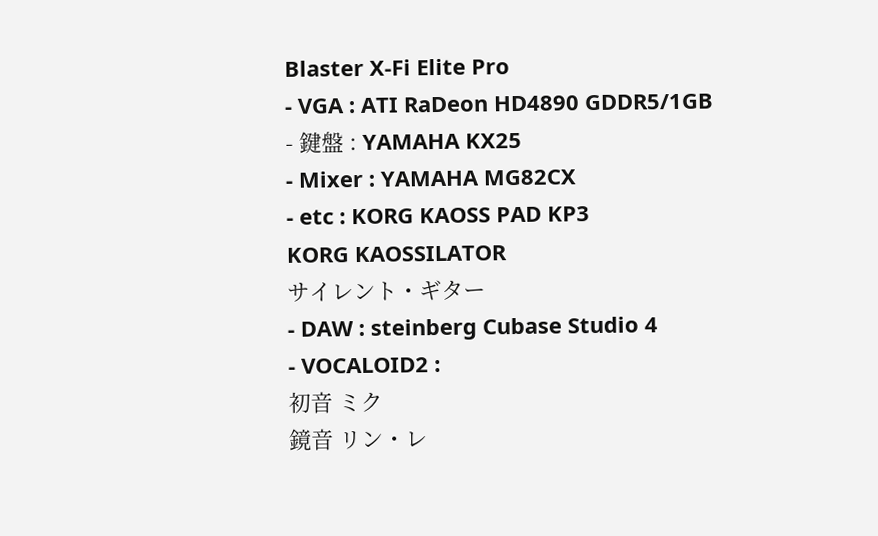Blaster X-Fi Elite Pro
- VGA : ATI RaDeon HD4890 GDDR5/1GB
- 鍵盤 : YAMAHA KX25
- Mixer : YAMAHA MG82CX
- etc : KORG KAOSS PAD KP3
KORG KAOSSILATOR
サイレント・ギター
- DAW : steinberg Cubase Studio 4
- VOCALOID2 :
初音 ミク
鏡音 リン・レ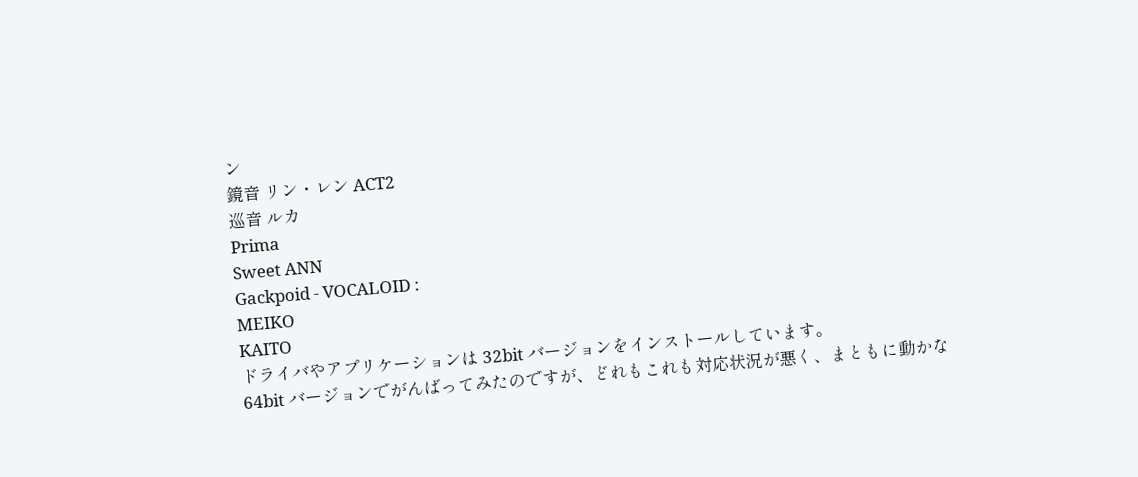ン
鏡音 リン・レン ACT2
巡音 ルカ
Prima
Sweet ANN
Gackpoid - VOCALOID :
MEIKO
KAITO
ドライバやアプリケーションは 32bit バージョンをインストールしています。
64bit バージョンでがんばってみたのですが、どれもこれも対応状況が悪く、まともに動かな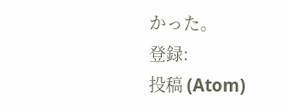かった。
登録:
投稿 (Atom)